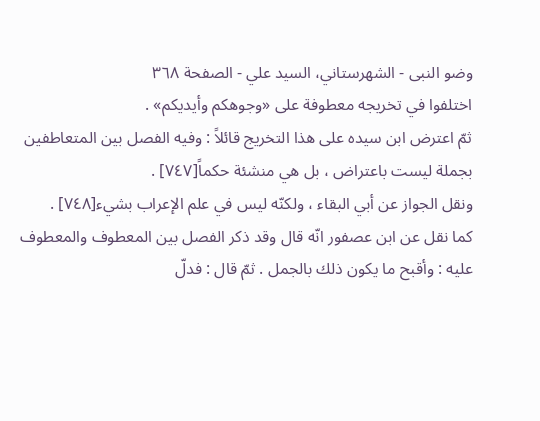وضو النبی - الشهرستاني، السيد علي - الصفحة ٣٦٨
اختلفوا في تخريجه معطوفة على «وجوهكم وأيديكم» .
ثمّ اعترض ابن سيده على هذا التخريج قائلاً : وفيه الفصل بين المتعاطفين بجملة ليست باعتراض ، بل هي منشئة حكماً[٧٤٧] .
ونقل الجواز عن أبي البقاء ، ولكنّه ليس في علم الإعراب بشيء[٧٤٨] .
كما نقل عن ابن عصفور انّه قال وقد ذكر الفصل بين المعطوف والمعطوف عليه : وأقبح ما يكون ذلك بالجمل . ثمّ قال : فدلّ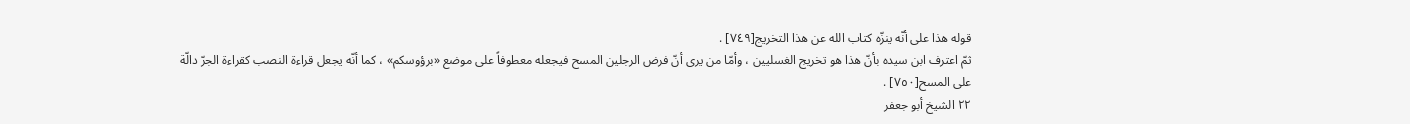قوله هذا على أنّه ينزّه كتاب الله عن هذا التخريج[٧٤٩] .
ثمّ اعترف ابن سيده بأنّ هذا هو تخريج الغسليين ، وأمّا من يرى أنّ فرض الرجلين المسح فيجعله معطوفاً على موضع «برؤوسكم» ، كما أنّه يجعل قراءة النصب كقراءة الجرّ دالّة على المسح[٧٥٠] .
٢٢ الشيخ أبو جعفر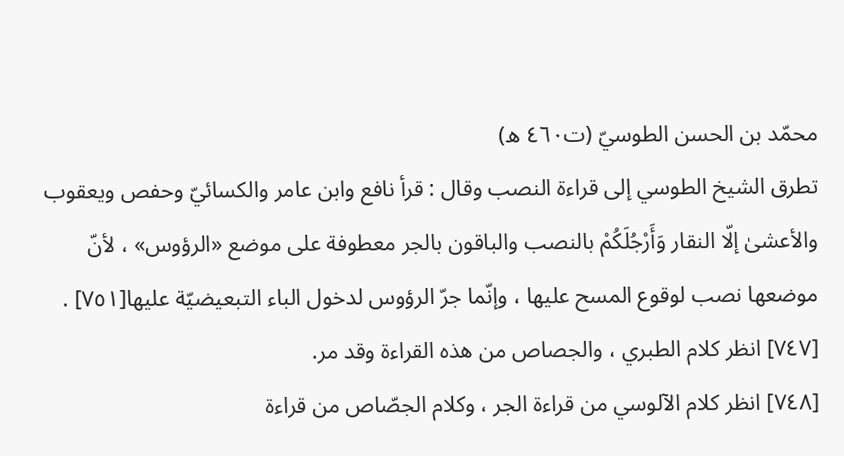محمّد بن الحسن الطوسيّ (ت٤٦٠ ه)
تطرق الشيخ الطوسي إلى قراءة النصب وقال : قرأ نافع وابن عامر والكسائيّ وحفص ويعقوب والأعشىٰ إلّا النقار وَأَرْجُلَكُمْ بالنصب والباقون بالجر معطوفة على موضع «الرؤوس» ، لأنّ موضعها نصب لوقوع المسح عليها ، وإنّما جرّ الرؤوس لدخول الباء التبعيضيّة عليها[٧٥١] .
[٧٤٧] انظر كلام الطبري ، والجصاص من هذه القراءة وقد مر.
[٧٤٨] انظر كلام الآلوسي من قراءة الجر ، وكلام الجصّاص من قراءة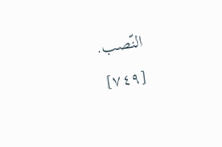النّصب.
[٧٤٩]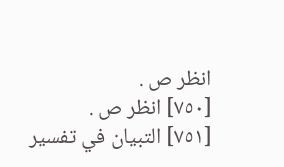انظر ص .
[٧٥٠] انظر ص .
[٧٥١] التبيان في تفسير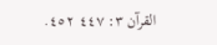القرآن ٣: ٤٤٧ ٤٥٢.